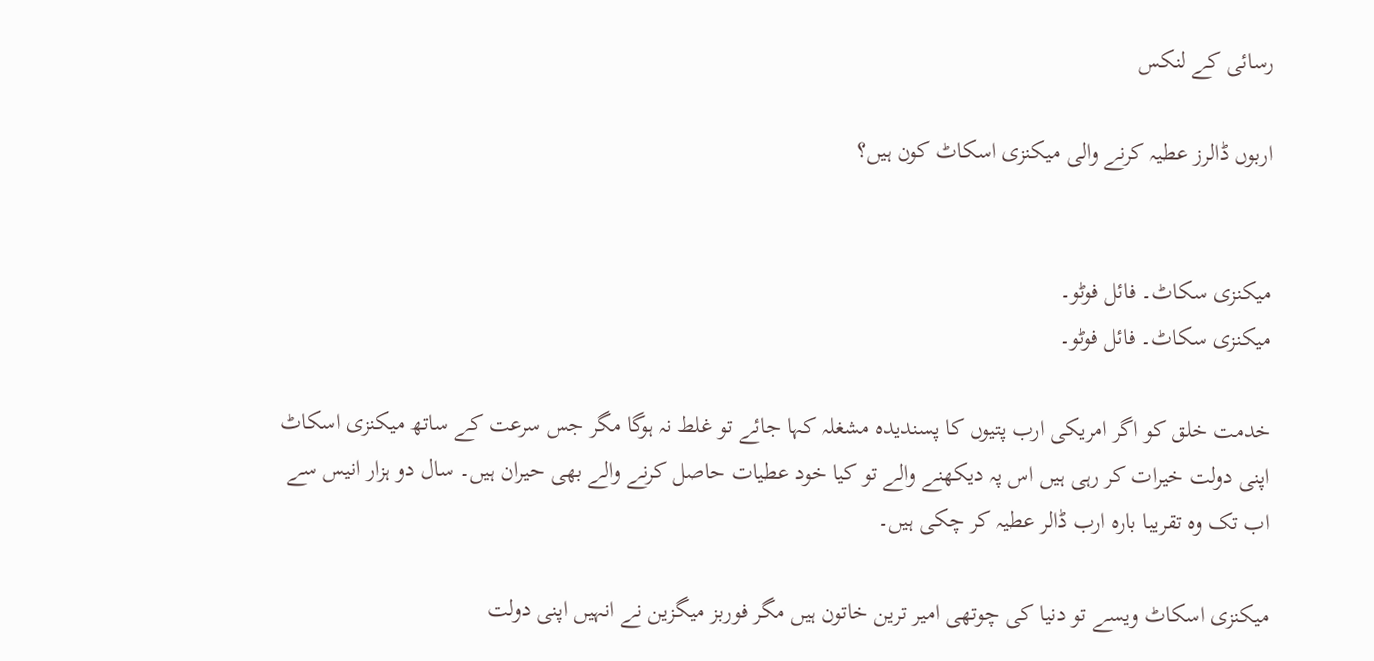رسائی کے لنکس

اربوں ڈالرز عطیہ کرنے والی میکنزی اسکاٹ کون ہیں؟


میکنزی سکاٹ۔ فائل فوٹو۔
میکنزی سکاٹ۔ فائل فوٹو۔

خدمت خلق کو اگر امریکی ارب پتیوں کا پسندیدہ مشغلہ کہا جائے تو غلط نہ ہوگا مگر جس سرعت کے ساتھ میکنزی اسکاٹ اپنی دولت خیرات کر رہی ہیں اس پہ دیکھنے والے تو کیا خود عطیات حاصل کرنے والے بھی حیران ہیں۔ سال دو ہزار انیس سے اب تک وہ تقریبا بارہ ارب ڈالر عطیہ کر چکی ہیں۔

میکنزی اسکاٹ ویسے تو دنیا کی چوتھی امیر ترین خاتون ہیں مگر فوربز میگزین نے انہیں اپنی دولت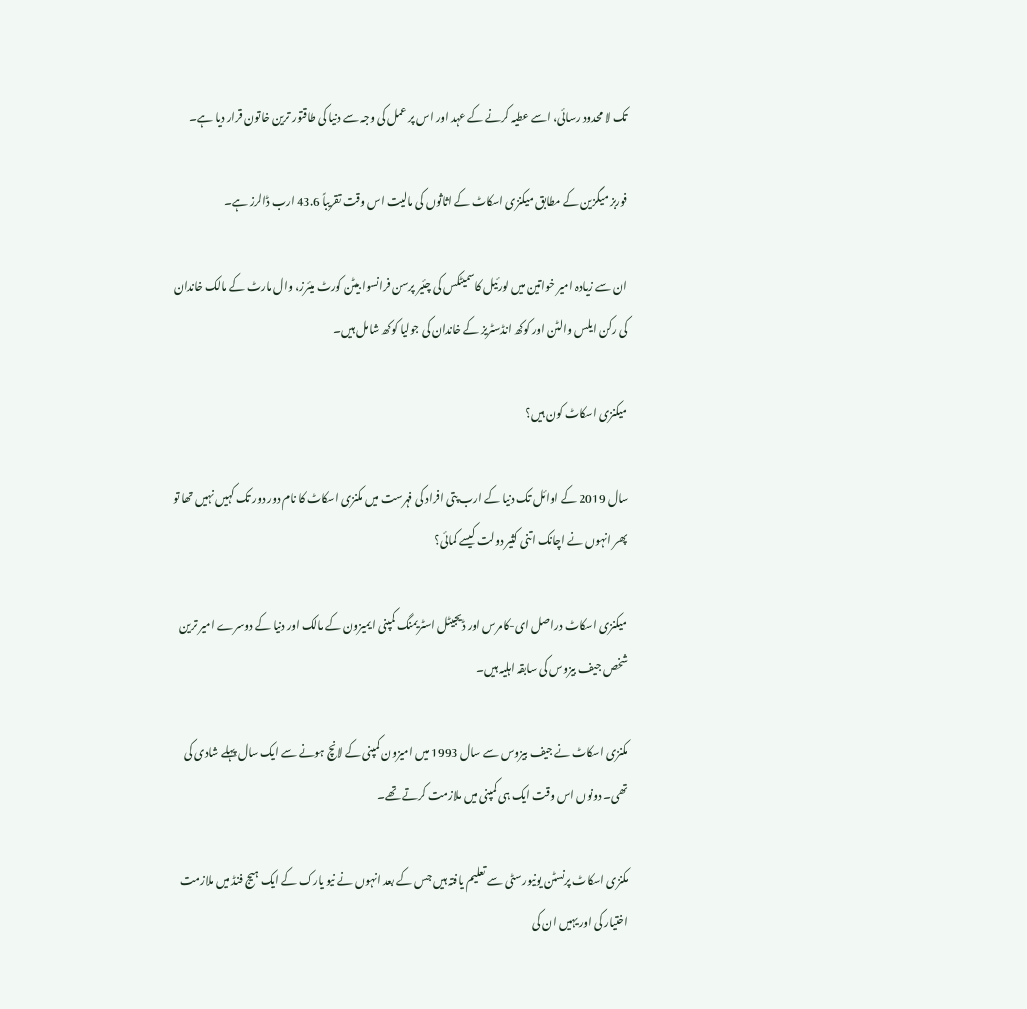تک لا محدود رسائی، اسے عطیہ کرنے کے عہد اور اس پر عمل کی وجہ سے دنیا کی طاقتور ترین خاتون قرار دیا ہے۔

فوربز میگزین کے مطابق میکنزی اسکاٹ کے اثاثوں کی مالیت اس وقت تقریباً 43.6 ارب ڈالرز ہے۔

ان سے زیادہ امیر خواتین میں لورئیل کاسمیٹکس کی چئیر پرسن فرانسوا بیٹن کورٹ میئرز، وال مارٹ کے مالک خاندان کی رکن ایلس والٹن اور کوکھ انڈسٹریز کے خاندان کی جولیا کوکھ شامل ہیں۔

میکنزی اسکاٹ کون ہیں؟

سال 2019 کے اوائل تک دنیا کے ارب پتی افراد کی فہرست میں مکنزی اسکاٹ کا نام دور دور تک کہیں نہیں تھا تو پھر انہوں نے اچانک اتنی کثیر دولت کیسے کمائی؟

میکنزی اسکاٹ دراصل ای-کامرس اور ڈیجیٹل اسٹریمنگ کمپنی ایمیزون کے مالک اور دنیا کے دوسرے امیر ترین شخص جیف بیزوس کی سابقہ اہلیہ ہیں۔

مکنزی اسکاٹ نے جیف بیزوس سے سال 1993 میں امیزون کمپنی کے لانچ ہونے سے ایک سال پہلے شادی کی تھی۔ دونوں اس وقت ایک ہی کمپنی میں ملازمت کرتے تھے۔

مکنزی اسکاٹ پرنسٹن یونیورسٹی سے تعلیم یافتہ ہیں جس کے بعد انہوں نے نیو یارک کے ایک ہیج فنڈ میں ملازمت اختیار کی اور یہیں ان کی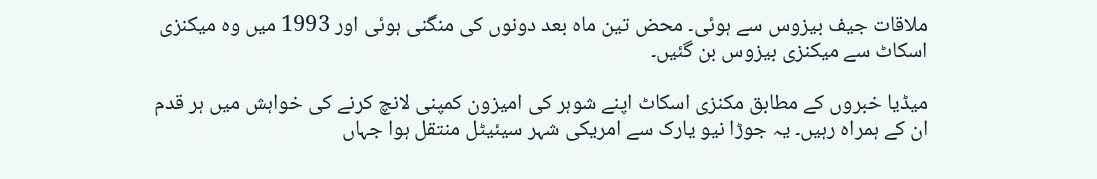ملاقات جیف بیزوس سے ہوئی۔ محض تین ماہ بعد دونوں کی منگنی ہوئی اور 1993 میں وہ میکنزی اسکاٹ سے میکنزی بیزوس بن گئیں۔

میڈیا خبروں کے مطابق مکنزی اسکاٹ اپنے شوہر کی امیزون کمپنی لانچ کرنے کی خواہش میں ہر قدم ان کے ہمراہ رہیں۔ یہ جوڑا نیو یارک سے امریکی شہر سیئیٹل منتقل ہوا جہاں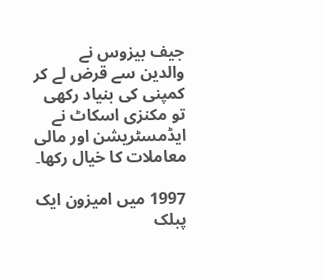جیف بیزوس نے والدین سے قرض لے کر کمپنی کی بنیاد رکھی تو مکنزی اسکاٹ نے ایڈمسٹریشن اور مالی معاملات کا خیال رکھا۔

1997 میں امیزون ایک پبلک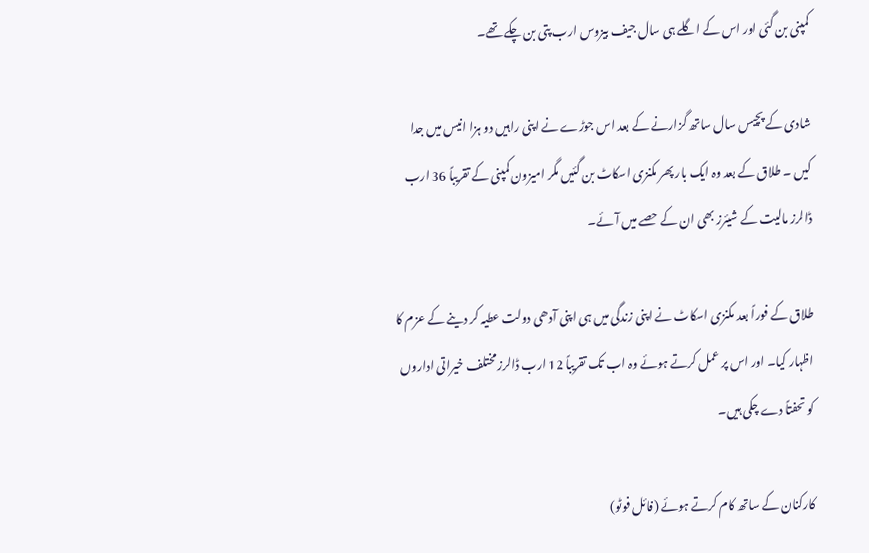کمپنی بن گئی اور اس کے اگلے ہی سال جیف بیزوس ارب پتی بن چکے تھے۔

شادی کے پچیس سال ساتھ گزارنے کے بعد اس جوڑے نے اپنی راہیں دو ہزا انیس میں جدا کیں ۔ طلاق کے بعد وہ ایک بار پھر مکنزی اسکاٹ بن گئیں مگر امیزون کمپنی کے تقریباً 36 ارب ڈالرز مالیت کے شیئرز بھی ان کے حصے میں آئے۔

طلاق کے فوراً بعد مکنزی اسکاٹ نے اپنی زندگی میں ہی اپنی آدھی دولت عطیہ کر دینے کے عزم کا اظہار کیا۔ اور اس پر عمل کرتے ہوئے وہ اب تک تقریباً 12 ارب ڈالرز مختلف خیراتی اداروں کو تحفتاً دے چکی ہیں۔

کارکنان کے ساتھ کام کرتے ہوئے (فائل فوٹو)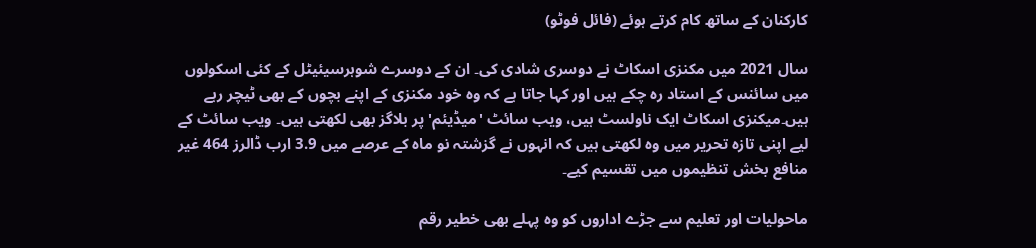کارکنان کے ساتھ کام کرتے ہوئے (فائل فوٹو)

سال 2021 میں مکنزی اسکاٹ نے دوسری شادی کی۔ ان کے دوسرے شوہرسیئیٹل کے کئی اسکولوں میں سائنس کے استاد رہ چکے ہیں اور کہا جاتا ہے کہ وہ خود مکنزی کے اپنے بچوں کے بھی ٹیچر رہے ہیں۔میکنزی اسکاٹ ایک ناولسٹ ہیں، ویب سائٹ 'میڈیئم' پر بلاگز بھی لکھتی ہیں۔ ویب سائٹ کے لیے اپنی تازہ تحریر میں وہ لکھتی ہیں کہ انہوں نے گزشتہ نو ماہ کے عرصے میں 3.9 ارب ڈالرز 464 غیر منافع بخش تنظیموں میں تقسیم کیے۔

ماحولیات اور تعلیم سے جڑے اداروں کو وہ پہلے بھی خطیر رقم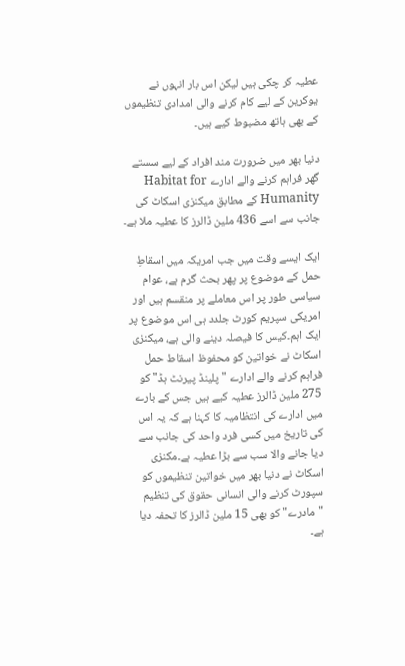عطیہ کر چکی ہیں لیکن اس بار انہوں نے یوکرین کے لیے کام کرنے والی امدادی تنظیموں کے بھی ہاتھ مضبوط کیے ہیں۔

دنیا بھر میں ضرورت مند افراد کے لیے سستے گھر فراہم کرنے والے ادارے Habitat for Humanity کے مطابق میکنزی اسکاٹ کی جانب سے اسے 436 ملین ڈالرز کا عطیہ ملا ہے۔

ایک ایسے وقت میں جب امریکہ میں اسقاطِ حمل کے موضوع پر پھر بحث گرم ہے، عوام سیاسی طور پر اس معاملے پر منقسم ہیں اور امریکی سپریم کورٹ جلدد ہی اس موضوع پر ایک اہم۔کیس کا فیصلہ دینے والی ہے، میکنزی اسکاٹ نے خواتین کو محفوظ اسقاط حمل فراہم کرنے والے ادارے "پلینڈ پیرنٹ ہڈ" کو 275 ملین ڈالرز عطیہ کیے ہیں جس کے بارے میں ادارے کی انتظامیہ کا کہنا ہے کہ یہ اس کی تاریخ میں کسی فرد واحد کی جانب سے دیا جانے والا سب سے بڑا عطیہ ہے۔مکنزی اسکاٹ نے دنیا بھر میں خواتین تنظیموں کو سپورٹ کرنے والی انسانی حقوق کی تنظیم "مادرے" کو بھی 15 ملین ڈالرز کا تحفہ دیا ہے۔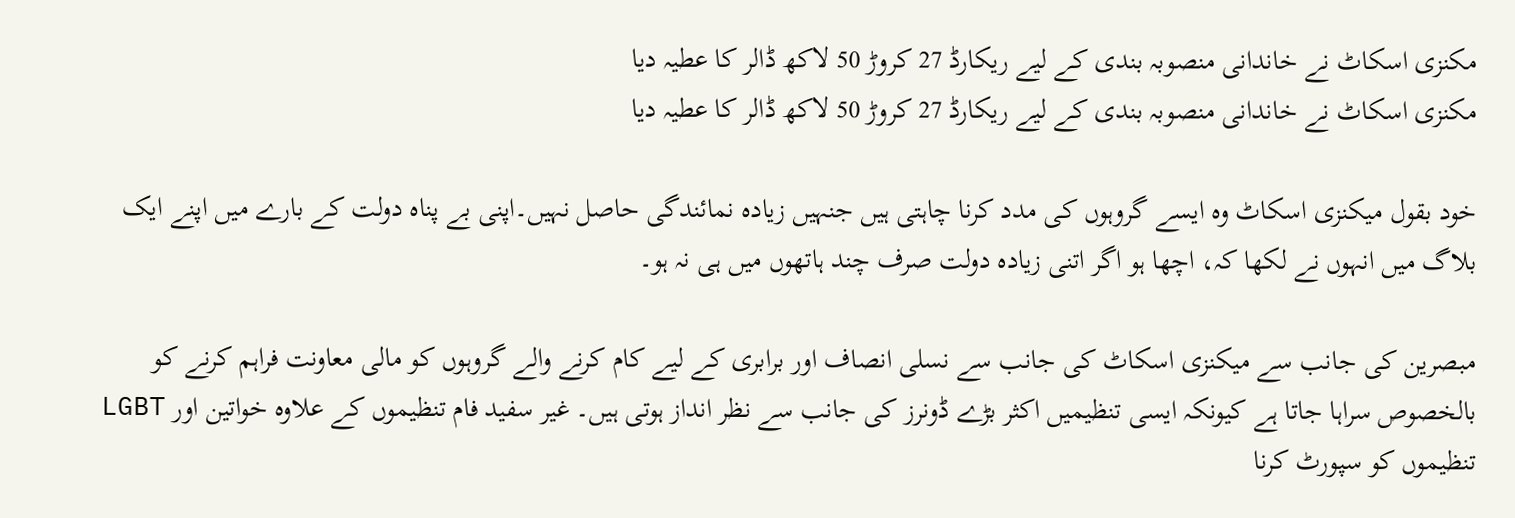مکنزی اسکاٹ نے خاندانی منصوبہ بندی کے لیے ریکارڈ 27 کروڑ 50 لاکھ ڈالر کا عطیہ دیا
مکنزی اسکاٹ نے خاندانی منصوبہ بندی کے لیے ریکارڈ 27 کروڑ 50 لاکھ ڈالر کا عطیہ دیا

خود بقول میکنزی اسکاٹ وہ ایسے گروہوں کی مدد کرنا چاہتی ہیں جنہیں زیادہ نمائندگی حاصل نہیں۔اپنی بے پناہ دولت کے بارے میں اپنے ایک بلاگ میں انہوں نے لکھا کہ، اچھا ہو اگر اتنی زیادہ دولت صرف چند ہاتھوں میں ہی نہ ہو۔

مبصرین کی جانب سے میکنزی اسکاٹ کی جانب سے نسلی انصاف اور برابری کے لیے کام کرنے والے گروہوں کو مالی معاونت فراہم کرنے کو بالخصوص سراہا جاتا ہے کیونکہ ایسی تنظیمیں اکثر بڑے ڈونرز کی جانب سے نظر انداز ہوتی ہیں۔ غیر سفید فام تنظیموں کے علاوہ خواتین اور LGBT تنظیموں کو سپورٹ کرنا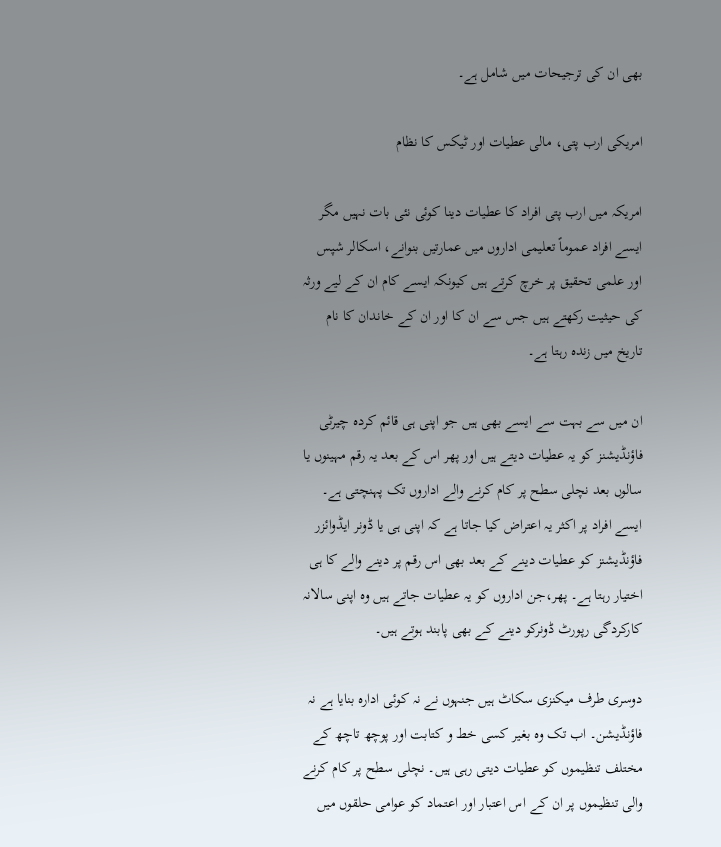بھی ان کی ترجیحات میں شامل ہے۔

امریکی ارب پتی، مالی عطیات اور ٹیکس کا نظام

امریکہ میں ارب پتی افراد کا عطیات دینا کوئی نئی بات نہیں مگر ایسے افراد عموماً تعلیمی اداروں میں عمارتیں بنوانے، اسکالر شپس اور علمی تحقیق پر خرچ کرتے ہیں کیونکہ ایسے کام ان کے لیے ورثہ کی حیثیت رکھتے ہیں جس سے ان کا اور ان کے خاندان کا نام تاریخ میں زندہ رہتا ہے۔

ان میں سے بہت سے ایسے بھی ہیں جو اپنی ہی قائم کردہ چیرٹی فاؤنڈیشنز کو یہ عطیات دیتے ہیں اور پھر اس کے بعد یہ رقم مہینوں یا سالوں بعد نچلی سطح پر کام کرنے والے اداروں تک پہنچتی ہے۔ ایسے افراد پر اکثر یہ اعتراض کیا جاتا ہے کہ اپنی ہی یا ڈونر ایڈوائزر فاؤنڈیشنز کو عطیات دینے کے بعد بھی اس رقم پر دینے والے کا ہی اختیار رہتا ہے۔ پھر،جن اداروں کو یہ عطیات جاتے ہیں وہ اپنی سالانہ کارکردگی رپورٹ ڈونرکو دینے کے بھی پابند ہوتے ہیں۔

دوسری طرف میکنزی سکاٹ ہیں جنہوں نے نہ کوئی ادارہ بنایا ہے نہ فاؤنڈیشن۔ اب تک وہ بغیر کسی خط و کتابت اور پوچھ تاچھ کے مختلف تنظیموں کو عطیات دیتی رہی ہیں۔ نچلی سطح پر کام کرنے والی تنظیموں پر ان کے اس اعتبار اور اعتماد کو عوامی حلقوں میں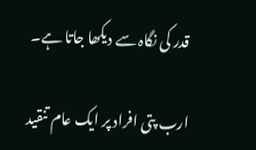قدر کی نگاہ سے دیکھا جاتا ہے۔

ارب پتی افراد پر ایک عام تنقید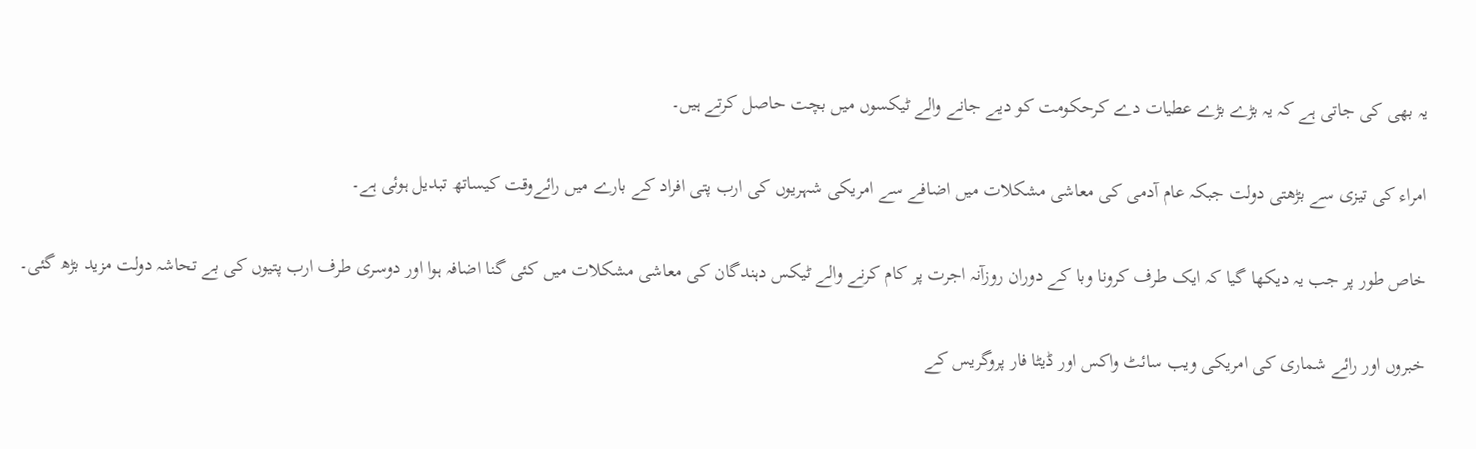یہ بھی کی جاتی ہے کہ یہ بڑے بڑے عطیات دے کرحکومت کو دیے جانے والے ٹیکسوں میں بچت حاصل کرتے ہیں۔

امراء کی تیزی سے بڑھتی دولت جبکہ عام آدمی کی معاشی مشکلات میں اضافے سے امریکی شہریوں کی ارب پتی افراد کے بارے میں رائےوقت کیساتھ تبدیل ہوئی ہے۔

خاص طور پر جب یہ دیکھا گیا کہ ایک طرف کرونا وبا کے دوران روزآنہ اجرت پر کام کرنے والے ٹیکس دہندگان کی معاشی مشکلات میں کئی گنا اضافہ ہوا اور دوسری طرف ارب پتیوں کی بے تحاشہ دولت مزید بڑھ گئی۔

خبروں اور رائے شماری کی امریکی ویب سائٹ واکس اور ڈیٹا فار پروگریس کے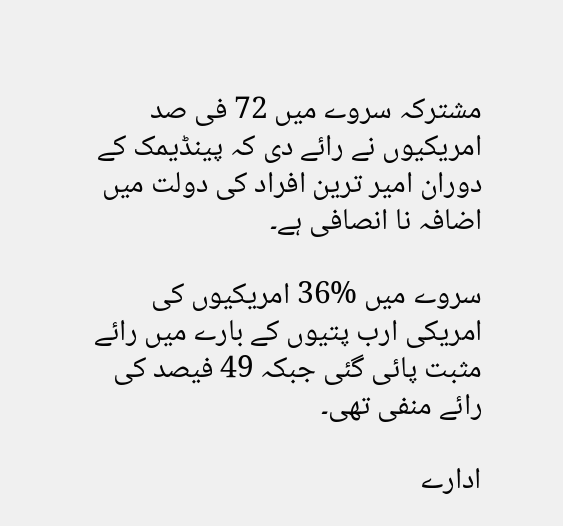مشترکہ سروے میں 72 فی صد امریکیوں نے رائے دی کہ پینڈیمک کے دوران امیر ترین افراد کی دولت میں اضافہ نا انصافی ہے۔

سروے میں %36 امریکیوں کی امریکی ارب پتیوں کے بارے میں رائے مثبت پائی گئی جبکہ 49 فیصد کی رائے منفی تھی۔

ادارے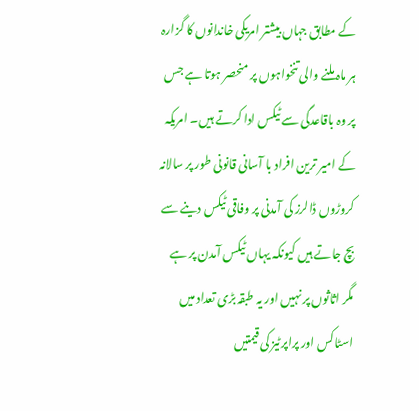کے مطابق جہاں بیشتر امریکی خاندانوں کا گزارہ ہر ماہ ملنے والی تنخواہوں پر منحصر ہوتا ہے جس پر وہ باقاعدگی سے ٹیکس ادا کرتے ہیں۔ امریکہ کے امیر ترین افراد با آسانی قانونی طور پر سالانہ کروڑوں ڈالرز کی آمدنی پر وفاقی ٹیکس دینے سے بچ جاتے ہیں کیونکہ یہاں ٹیکس آمدن پر ہے مگر اثاثوں پر نہیں اور یہ طبقہ بڑی تعداد میں اسٹاکس اور پراپرٹیز کی قیمتیں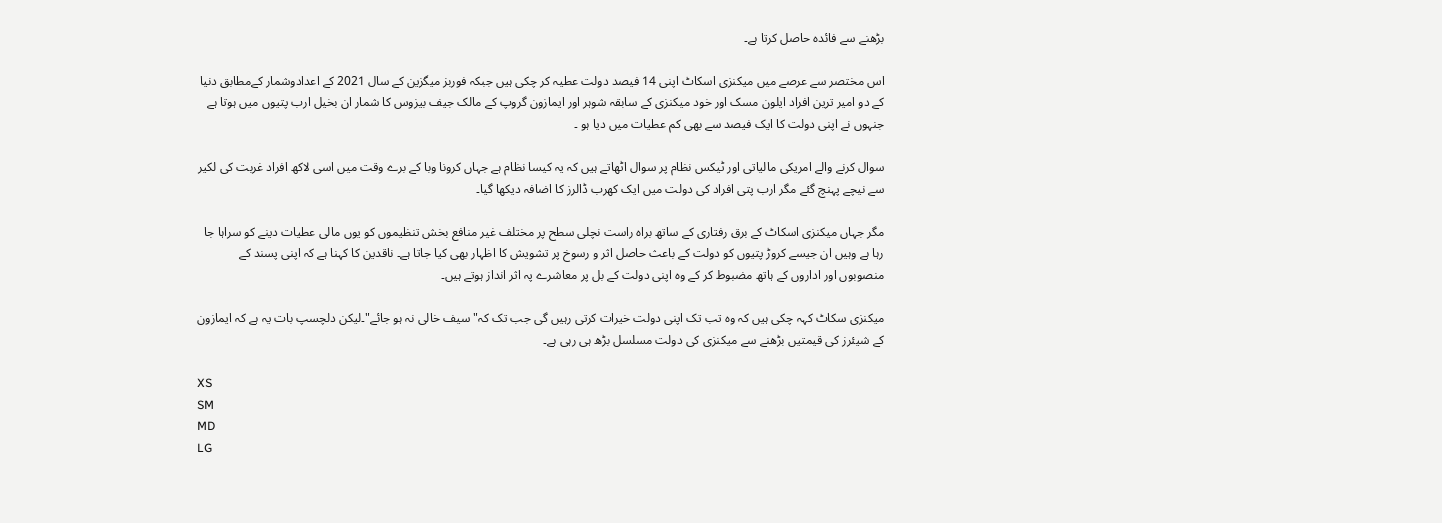بڑھنے سے فائدہ حاصل کرتا ہے۔

اس مختصر سے عرصے میں میکنزی اسکاٹ اپنی 14 فیصد دولت عطیہ کر چکی ہیں جبکہ فوربز میگزین کے سال 2021 کے اعدادوشمار کےمطابق دنیا کے دو امیر ترین افراد ایلون مسک اور خود میکنزی کے سابقہ شوہر اور ایمازون گروپ کے مالک جیف بیزوس کا شمار ان بخیل ارب پتیوں میں ہوتا ہے جنہوں نے اپنی دولت کا ایک فیصد سے بھی کم عطیات میں دیا ہو ۔

سوال کرنے والے امریکی مالیاتی اور ٹیکس نظام پر سوال اٹھاتے ہیں کہ یہ کیسا نظام ہے جہاں کرونا وبا کے برے وقت میں اسی لاکھ افراد غربت کی لکیر سے نیچے پہنچ گئے مگر ارب پتی افراد کی دولت میں ایک کھرب ڈالرز کا اضافہ دیکھا گیا۔

مگر جہاں میکنزی اسکاٹ کے برق رفتاری کے ساتھ براہ راست نچلی سطح پر مختلف غیر منافع بخش تنظیموں کو یوں مالی عطیات دینے کو سراہا جا رہا ہے وہیں ان جیسے کروڑ پتیوں کو دولت کے باعث حاصل اثر و رسوخ پر تشویش کا اظہار بھی کیا جاتا ہے۔ ناقدین کا کہنا ہے کہ اپنی پسند کے منصوبوں اور اداروں کے ہاتھ مضبوط کر کے وہ اپنی دولت کے بل پر معاشرے پہ اثر انداز ہوتے ہیں۔

میکنزی سکاٹ کہہ چکی ہیں کہ وہ تب تک اپنی دولت خیرات کرتی رہیں گی جب تک کہ"سیف خالی نہ ہو جائے"۔لیکن دلچسپ بات یہ ہے کہ ایمازون کے شیئرز کی قیمتیں بڑھنے سے میکنزی کی دولت مسلسل بڑھ ہی رہی ہے۔

XS
SM
MD
LG